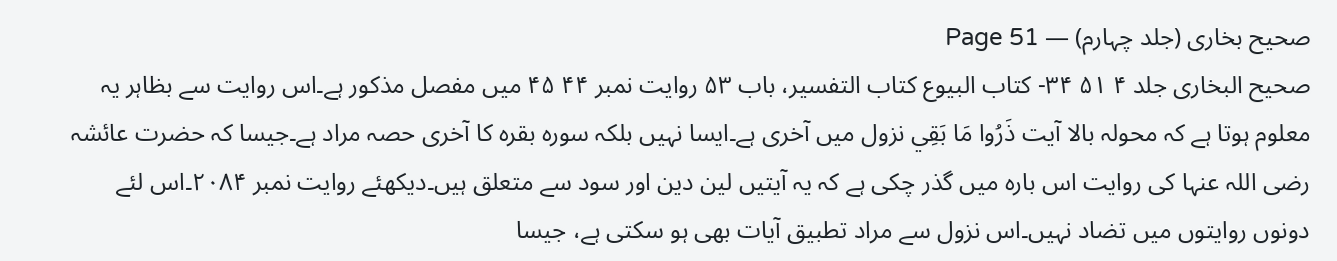صحیح بخاری (جلد چہارم) — Page 51
صحيح البخاری جلد ۴ ۵۱ ۳۴- كتاب البيوع کتاب التفسیر، باب ۵۳ روایت نمبر ۴۴ ۴۵ میں مفصل مذکور ہے۔اس روایت سے بظاہر یہ معلوم ہوتا ہے کہ محولہ بالا آیت ذَرُوا مَا بَقِي نزول میں آخری ہے۔ایسا نہیں بلکہ سورہ بقرہ کا آخری حصہ مراد ہے۔جیسا کہ حضرت عائشہ رضی اللہ عنہا کی روایت اس بارہ میں گذر چکی ہے کہ یہ آیتیں لین دین اور سود سے متعلق ہیں۔دیکھئے روایت نمبر ۲۰۸۴۔اس لئے دونوں روایتوں میں تضاد نہیں۔اس نزول سے مراد تطبیق آیات بھی ہو سکتی ہے، جیسا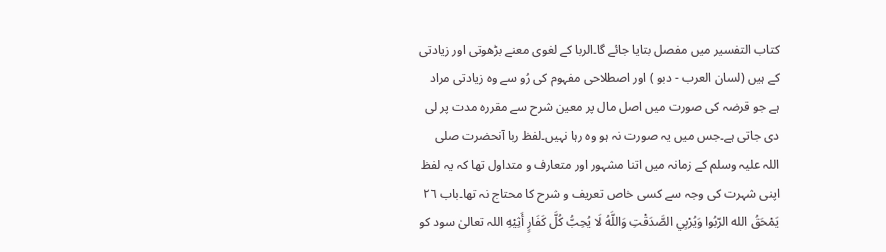کتاب التفسیر میں مفصل بتایا جائے گا۔الربا کے لغوی معنے بڑھوتی اور زیادتی کے ہیں (لسان العرب - دبو ) اور اصطلاحی مفہوم کی رُو سے وہ زیادتی مراد ہے جو قرضہ کی صورت میں اصل مال پر معین شرح سے مقررہ مدت پر لی دی جاتی ہے۔جس میں یہ صورت نہ ہو وہ رہا نہیں۔لفظ ربا آنحضرت صلی اللہ علیہ وسلم کے زمانہ میں اتنا مشہور اور متعارف و متداول تھا کہ یہ لفظ اپنی شہرت کی وجہ سے کسی خاص تعریف و شرح کا محتاج نہ تھا۔باب ٢٦ يَمْحَقُ الله الرّبُوا وَيُرْبِي الصَّدَقْتِ وَاللَّهُ لَا يُحِبُّ كُلَّ كَفَارٍ أَثِيْهِ اللہ تعالیٰ سود کو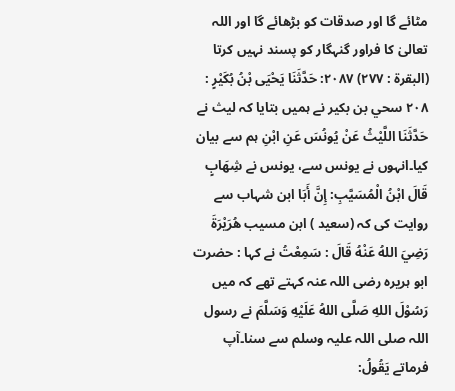مٹائے گا اور صدقات کو بڑھائے گا اور اللہ تعالیٰ کا فراور گنہگار کو پسند نہیں کرتا (البقرة : ۲۷۷) ۲۰۸۷: حَدَّثَنَا يَحْيَى بْنُ بُكَيْرٍ : ۲۰۸ سحي بن بکیر نے ہمیں بتایا کہ لیث نے حَدَّثَنَا اللَّيْثُ عَنْ يُونُسَ عَنِ ابْنِ ہم سے بیان کیا۔انہوں نے یونس سے، یونس نے شِهَابٍ قَالَ ابْنُ الْمُسَيَّبِ: إِنَّ أَبَا ابن شہاب سے روایت کی کہ (سعید ) ابن مسیب هُرَيْرَةَ رَضِيَ اللهُ عَنْهُ قَالَ : سَمِعْتُ نے کہا : حضرت ابو ہریرہ رضی اللہ عنہ کہتے تھے کہ میں رَسُوْلَ اللهِ صَلَّى اللهُ عَلَيْهِ وَسَلَّمَ نے رسول اللہ صلی اللہ علیہ وسلم سے سنا۔آپ فرماتے يَقُولُ: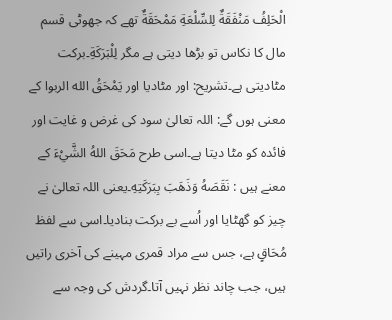الْحَلِفُ مَنْفَقَةٌ لِلسِّلْعَةِ مَمْحَقَةٌ تھے کہ جھوٹی قسم مال کا نکاس تو بڑھا دیتی ہے مگر لِلْبَرَكَةِ۔برکت مٹادیتی ہے۔تشریح: اور مٹادیا اور يَمْحَقُ الله الربوا کے معنی ہوں گے: اللہ تعالیٰ سود کی غرض و غایت اور فائدہ کو مٹا دیتا ہے۔اسی طرح مَحَقَ اللهُ الشَّيْءَ کے معنے ہیں : نَقَصَهُ وَذَهَبَ بِبَرَكَتِهِ۔یعنی اللہ تعالیٰ نے چیز کو گھٹایا اور اُسے بے برکت بنادیا۔اسی سے لفظ مُحَاقٍ ہے، جس سے مراد قمری مہینے کی آخری راتیں ہیں، جب چاند نظر نہیں آتا۔گردش کی وجہ سے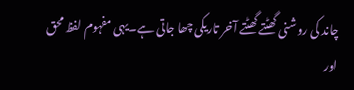چاند کی روشنی گھٹتے گھٹتے آخر تاریکی چھا جاتی ہے۔یہی مفہوم لفظ محق اور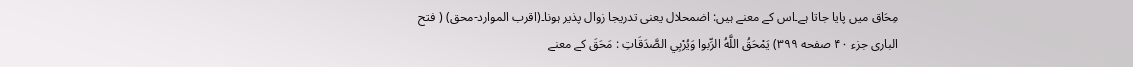مِحَاق میں پایا جاتا ہے۔اس کے معنے ہیں: اضمحلال یعنی تدریجا زوال پذیر ہونا۔(اقرب الموارد-محق) ( فتح الباری جزء ۴۰ صفحه ۳۹۹) يَمْحَقُ اللَّهُ الرِّبوا وَيُرْبِي الصَّدَقَاتِ : مَحَقَ کے معنے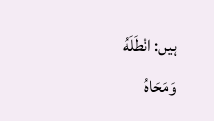ہیں: انْطَلَهُ وَمَحَاهُ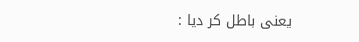یعنی باطل کر دیا :